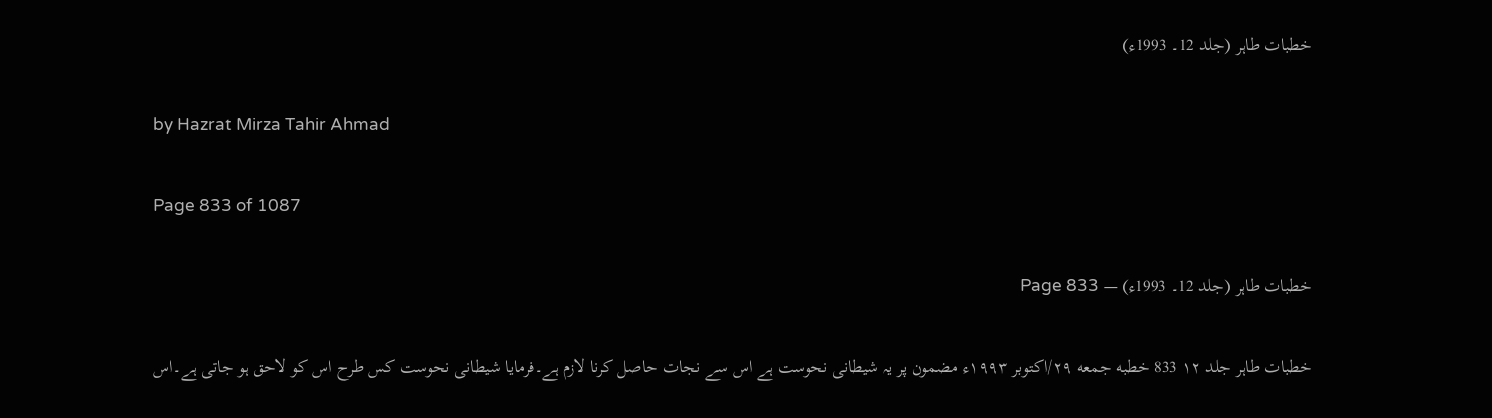خطبات طاہر (جلد 12۔ 1993ء)

by Hazrat Mirza Tahir Ahmad

Page 833 of 1087

خطبات طاہر (جلد 12۔ 1993ء) — Page 833

خطبات طاہر جلد ۱۲ 833 خطبه جمعه ۲۹/اکتوبر ۱۹۹۳ء مضمون پر یہ شیطانی نحوست ہے اس سے نجات حاصل کرنا لازم ہے۔فرمایا شیطانی نحوست کس طرح اس کو لاحق ہو جاتی ہے۔اس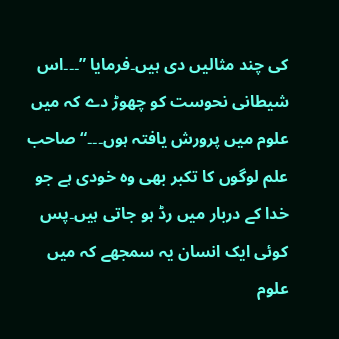کی چند مثالیں دی ہیں۔فرمایا ”۔۔۔اس شیطانی نحوست کو چھوڑ دے کہ میں علوم میں پرورش یافتہ ہوں۔۔۔“ صاحب علم لوگوں کا تکبر بھی وہ خودی ہے جو خدا کے دربار میں رڈ ہو جاتی ہیں۔پس کوئی ایک انسان یہ سمجھے کہ میں علوم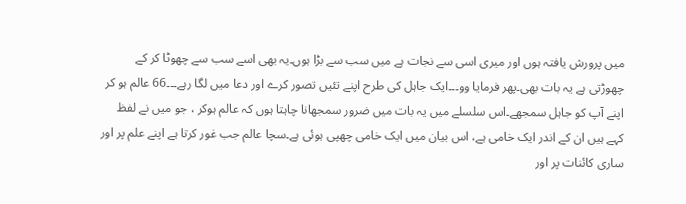میں پرورش یافتہ ہوں اور میری اسی سے نجات ہے میں سب سے بڑا ہوں۔یہ بھی اسے سب سے چھوٹا کر کے چھوڑتی ہے یہ بات بھی۔پھر فرمایا وو۔۔۔ایک جاہل کی طرح اپنے تئیں تصور کرے اور دعا میں لگا رہے۔۔۔66 عالم ہو کر اپنے آپ کو جاہل سمجھے۔اس سلسلے میں یہ بات میں ضرور سمجھانا چاہتا ہوں کہ عالم ہوکر ، جو میں نے لفظ کہے ہیں ان کے اندر ایک خامی ہے، اس بیان میں ایک خامی چھپی ہوئی ہے۔سچا عالم جب غور کرتا ہے اپنے علم پر اور ساری کائنات پر اور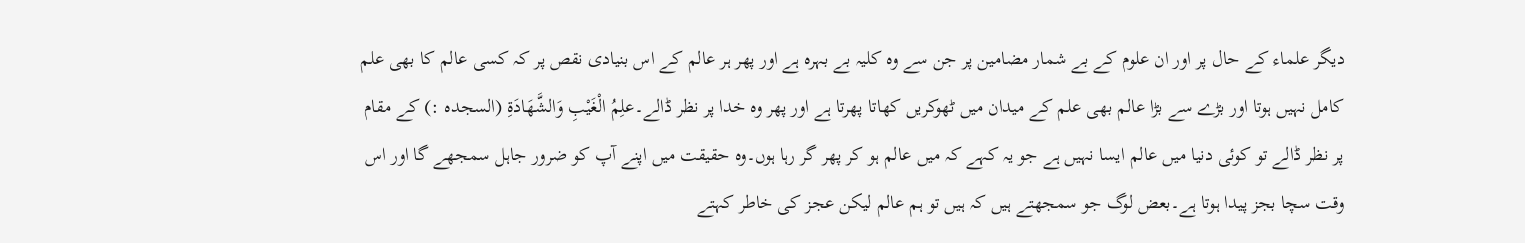دیگر علماء کے حال پر اور ان علوم کے بے شمار مضامین پر جن سے وہ کلیہ بے بہرہ ہے اور پھر ہر عالم کے اس بنیادی نقص پر کہ کسی عالم کا بھی علم کامل نہیں ہوتا اور بڑے سے بڑا عالم بھی علم کے میدان میں ٹھوکریں کھاتا پھرتا ہے اور پھر وہ خدا پر نظر ڈالے۔علِمُ الْغَيْبِ وَالشَّهَادَةِ (السجدہ :) کے مقام پر نظر ڈالے تو کوئی دنیا میں عالم ایسا نہیں ہے جو یہ کہے کہ میں عالم ہو کر پھر گر رہا ہوں۔وہ حقیقت میں اپنے آپ کو ضرور جاہل سمجھے گا اور اس وقت سچا بجز پیدا ہوتا ہے۔بعض لوگ جو سمجھتے ہیں کہ ہیں تو ہم عالم لیکن عجز کی خاطر کہتے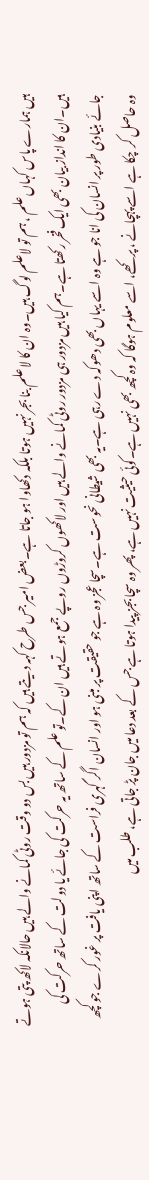ہیں ہمارے پاس کہاں علم ، ہم تو لاعلم لوگ ہیں۔وہ ان کا لا علم بنا بجر نہیں ہوتا بلکہ دکھاوا ہو جاتا ہے۔بعض امیر جس طرح کہہ دیتے ہیں کہ ہم تو مزدور ہیں بس دو وقت روٹی کمانے والے ہیں حالانکہ لاکھ پتی ہوتے ہیں۔ان کا انداز بیان بھی ایک فخر رکھتا ہے۔ہم کیا ہیں مزدور ہی مزدور روٹی کمانے والے ہیں اور لاکھوں کروڑوں روپے جمع ہوتے ہیں ان کے۔تو علم کے ساتھ یہ حرکت کی جائے یا دولت کے ساتھ حرکت کی جائے بنیادی طور پر انسان کی انا جو ہے وہ اسے یہاں بھی دھوکہ دے رہی ہے۔یہ بھی شیطانی نحوست ہے۔سچا عجز وہ ہے جو حقیقت پر مبنی ہو اور انسان اگر گہری فراست کے ساتھ اپنی یافت پر غور کرے جو کچھ وہ حاصل کر چکا ہے اسے پہچانے ، پر کھے، اسے معلوم ہوگا کہ وہ کچھ بھی نہیں ہے۔کوئی حیثیت نہیں ہے، پھر وہ سچا بجز پیدا ہوتا ہے جس کے بعد دعا میں جان پڑ جاتی ہے، طلب میں